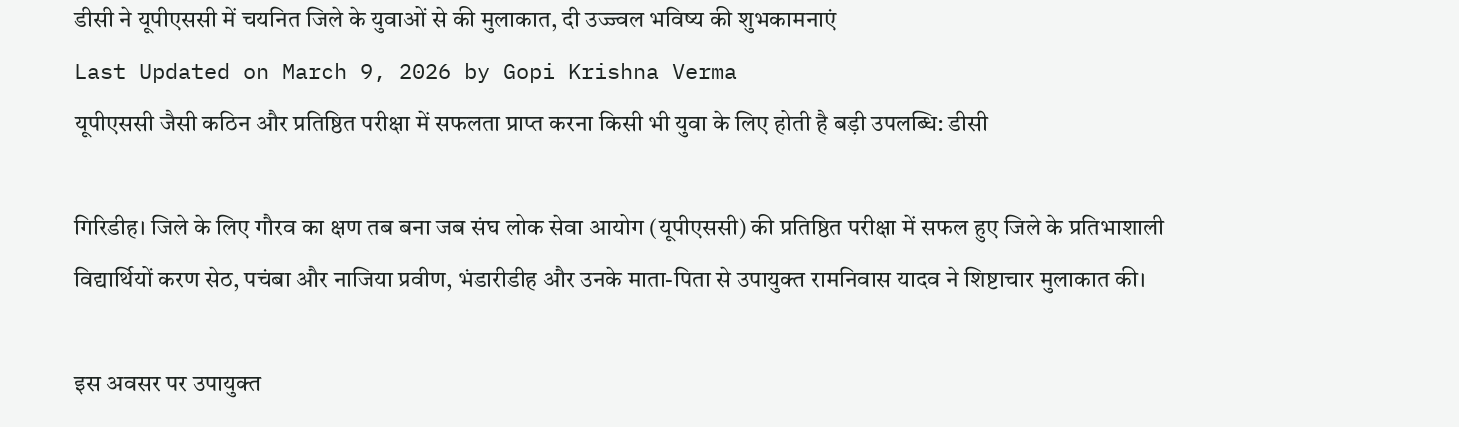डीसी ने यूपीएससी में चयनित जिले के युवाओं से की मुलाकात, दी उज्ज्वल भविष्य की शुभकामनाएं
Last Updated on March 9, 2026 by Gopi Krishna Verma
यूपीएससी जैसी कठिन और प्रतिष्ठित परीक्षा में सफलता प्राप्त करना किसी भी युवा के लिए होती है बड़ी उपलब्धि: डीसी

गिरिडीह। जिले के लिए गौरव का क्षण तब बना जब संघ लोक सेवा आयोग (यूपीएससी) की प्रतिष्ठित परीक्षा में सफल हुए जिले के प्रतिभाशाली विद्यार्थियों करण सेठ, पचंबा और नाजिया प्रवीण, भंडारीडीह और उनके माता-पिता से उपायुक्त रामनिवास यादव ने शिष्टाचार मुलाकात की।

इस अवसर पर उपायुक्त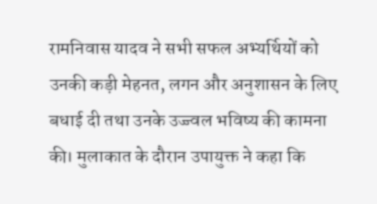रामनिवास यादव ने सभी सफल अभ्यर्थियों को उनकी कड़ी मेहनत, लगन और अनुशासन के लिए बधाई दी तथा उनके उज्ज्वल भविष्य की कामना की। मुलाकात के दौरान उपायुक्त ने कहा कि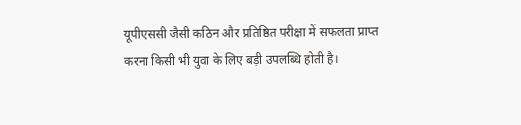यूपीएससी जैसी कठिन और प्रतिष्ठित परीक्षा में सफलता प्राप्त करना किसी भी युवा के लिए बड़ी उपलब्धि होती है।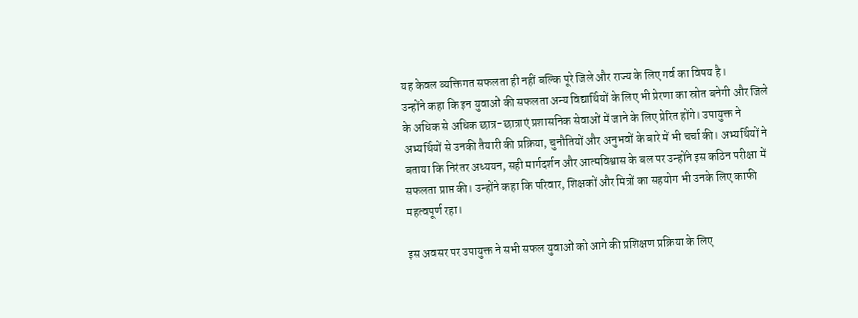यह केवल व्यक्तिगत सफलता ही नहीं बल्कि पूरे जिले और राज्य के लिए गर्व का विषय है।
उन्होंने कहा कि इन युवाओं की सफलता अन्य विद्यार्थियों के लिए भी प्रेरणा का स्रोत बनेगी और जिले के अधिक से अधिक छात्र-छात्राएं प्रशासनिक सेवाओं में जाने के लिए प्रेरित होंगे। उपायुक्त ने अभ्यर्थियों से उनकी तैयारी की प्रक्रिया, चुनौतियों और अनुभवों के बारे में भी चर्चा की। अभ्यर्थियों ने बताया कि निरंतर अध्ययन, सही मार्गदर्शन और आत्मविश्वास के बल पर उन्होंने इस कठिन परीक्षा में सफलता प्राप्त की। उन्होंने कहा कि परिवार, शिक्षकों और मित्रों का सहयोग भी उनके लिए काफी महत्वपूर्ण रहा।

इस अवसर पर उपायुक्त ने सभी सफल युवाओं को आगे की प्रशिक्षण प्रक्रिया के लिए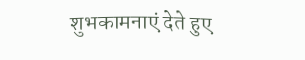शुभकामनाएं देते हुए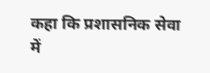कहा कि प्रशासनिक सेवा में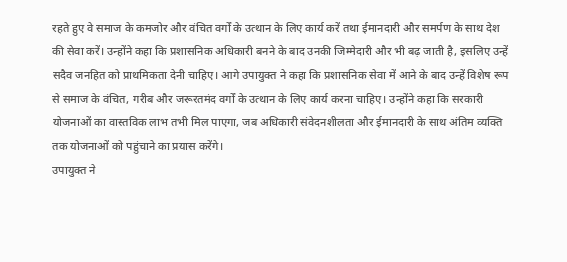रहते हुए वे समाज के कमजोर और वंचित वर्गों के उत्थान के लिए कार्य करें तथा ईमानदारी और समर्पण के साथ देश की सेवा करें। उन्होंने कहा कि प्रशासनिक अधिकारी बनने के बाद उनकी जिम्मेदारी और भी बढ़ जाती है, इसलिए उन्हें सदैव जनहित को प्राथमिकता देनी चाहिए। आगे उपायुक्त ने कहा कि प्रशासनिक सेवा में आने के बाद उन्हें विशेष रूप से समाज के वंचित, गरीब और जरूरतमंद वर्गों के उत्थान के लिए कार्य करना चाहिए। उन्होंने कहा कि सरकारी योजनाओं का वास्तविक लाभ तभी मिल पाएगा, जब अधिकारी संवेदनशीलता और ईमानदारी के साथ अंतिम व्यक्ति तक योजनाओं को पहुंचाने का प्रयास करेंगे।
उपायुक्त ने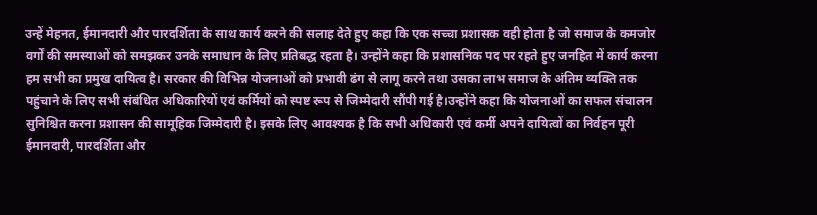उन्हें मेहनत, ईमानदारी और पारदर्शिता के साथ कार्य करने की सलाह देते हुए कहा कि एक सच्चा प्रशासक वही होता है जो समाज के कमजोर वर्गों की समस्याओं को समझकर उनके समाधान के लिए प्रतिबद्ध रहता है। उन्होंने कहा कि प्रशासनिक पद पर रहते हुए जनहित में कार्य करना हम सभी का प्रमुख दायित्व है। सरकार की विभिन्न योजनाओं को प्रभावी ढंग से लागू करने तथा उसका लाभ समाज के अंतिम व्यक्ति तक पहुंचाने के लिए सभी संबंधित अधिकारियों एवं कर्मियों को स्पष्ट रूप से जिम्मेदारी सौंपी गई है।उन्होंने कहा कि योजनाओं का सफल संचालन सुनिश्चित करना प्रशासन की सामूहिक जिम्मेदारी है। इसके लिए आवश्यक है कि सभी अधिकारी एवं कर्मी अपने दायित्वों का निर्वहन पूरी ईमानदारी, पारदर्शिता और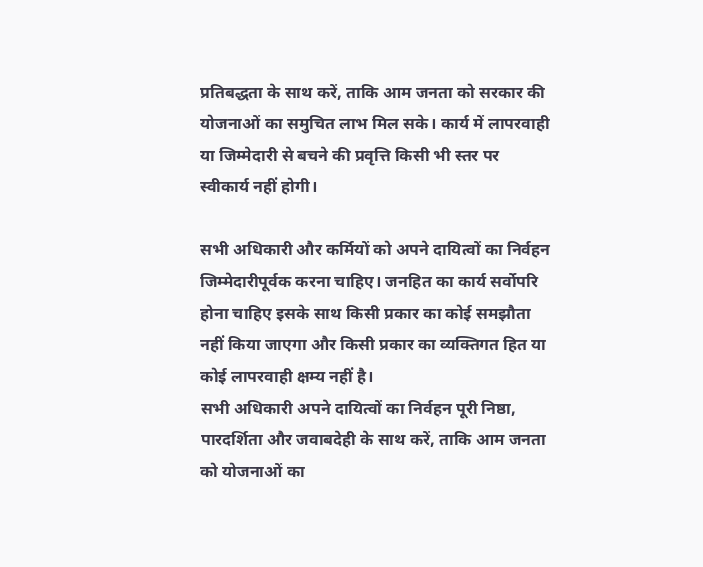प्रतिबद्धता के साथ करें, ताकि आम जनता को सरकार की योजनाओं का समुचित लाभ मिल सके। कार्य में लापरवाही या जिम्मेदारी से बचने की प्रवृत्ति किसी भी स्तर पर स्वीकार्य नहीं होगी।

सभी अधिकारी और कर्मियों को अपने दायित्वों का निर्वहन जिम्मेदारीपूर्वक करना चाहिए। जनहित का कार्य सर्वोपरि होना चाहिए इसके साथ किसी प्रकार का कोई समझौता नहीं किया जाएगा और किसी प्रकार का व्यक्तिगत हित या कोई लापरवाही क्षम्य नहीं है।
सभी अधिकारी अपने दायित्वों का निर्वहन पूरी निष्ठा, पारदर्शिता और जवाबदेही के साथ करें, ताकि आम जनता को योजनाओं का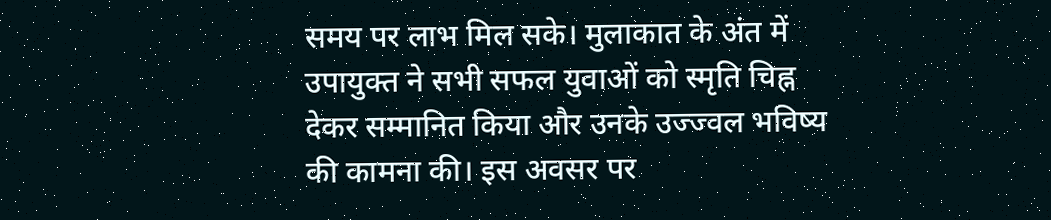समय पर लाभ मिल सके। मुलाकात के अंत में उपायुक्त ने सभी सफल युवाओं को स्मृति चिह्न देकर सम्मानित किया और उनके उज्ज्वल भविष्य की कामना की। इस अवसर पर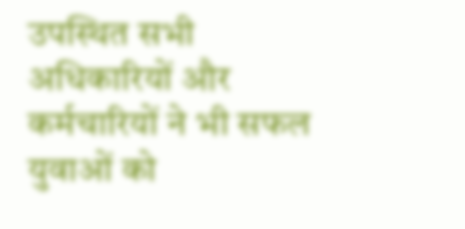उपस्थित सभी अधिकारियों और कर्मचारियों ने भी सफल युवाओं को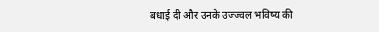बधाई दी और उनके उज्ज्वल भविष्य की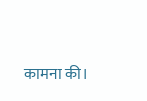कामना की।